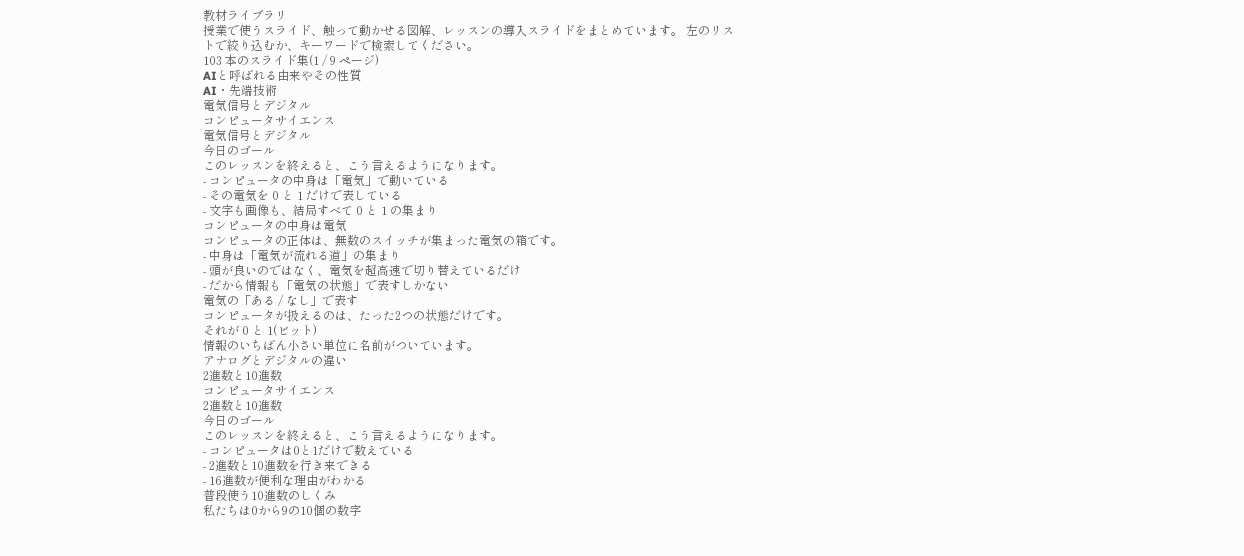教材ライブラリ
授業で使うスライド、触って動かせる図解、レッスンの導入スライドをまとめています。 左のリストで絞り込むか、キーワードで検索してください。
103 本のスライド集(1 / 9 ページ)
AIと呼ばれる由来やその性質
AI・先端技術
電気信号とデジタル
コンピュータサイエンス
電気信号とデジタル
今日のゴール
このレッスンを終えると、こう言えるようになります。
- コンピュータの中身は「電気」で動いている
- その電気を 0 と 1 だけで表している
- 文字も画像も、結局すべて 0 と 1 の集まり
コンピュータの中身は電気
コンピュータの正体は、無数のスイッチが集まった電気の箱です。
- 中身は「電気が流れる道」の集まり
- 頭が良いのではなく、電気を超高速で切り替えているだけ
- だから情報も「電気の状態」で表すしかない
電気の「ある / なし」で表す
コンピュータが扱えるのは、たった2つの状態だけです。
それが 0 と 1(ビット)
情報のいちばん小さい単位に名前がついています。
アナログとデジタルの違い
2進数と10進数
コンピュータサイエンス
2進数と10進数
今日のゴール
このレッスンを終えると、こう言えるようになります。
- コンピュータは0と1だけで数えている
- 2進数と10進数を行き来できる
- 16進数が便利な理由がわかる
普段使う10進数のしくみ
私たちは0から9の10個の数字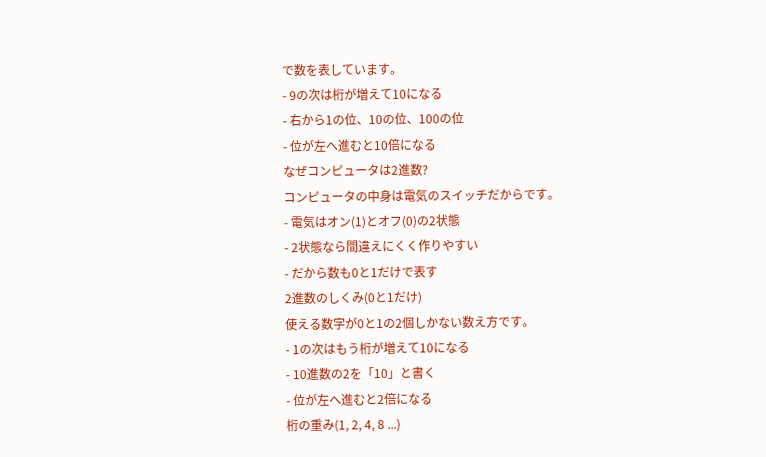で数を表しています。
- 9の次は桁が増えて10になる
- 右から1の位、10の位、100の位
- 位が左へ進むと10倍になる
なぜコンピュータは2進数?
コンピュータの中身は電気のスイッチだからです。
- 電気はオン(1)とオフ(0)の2状態
- 2状態なら間違えにくく作りやすい
- だから数も0と1だけで表す
2進数のしくみ(0と1だけ)
使える数字が0と1の2個しかない数え方です。
- 1の次はもう桁が増えて10になる
- 10進数の2を「10」と書く
- 位が左へ進むと2倍になる
桁の重み(1, 2, 4, 8 ...)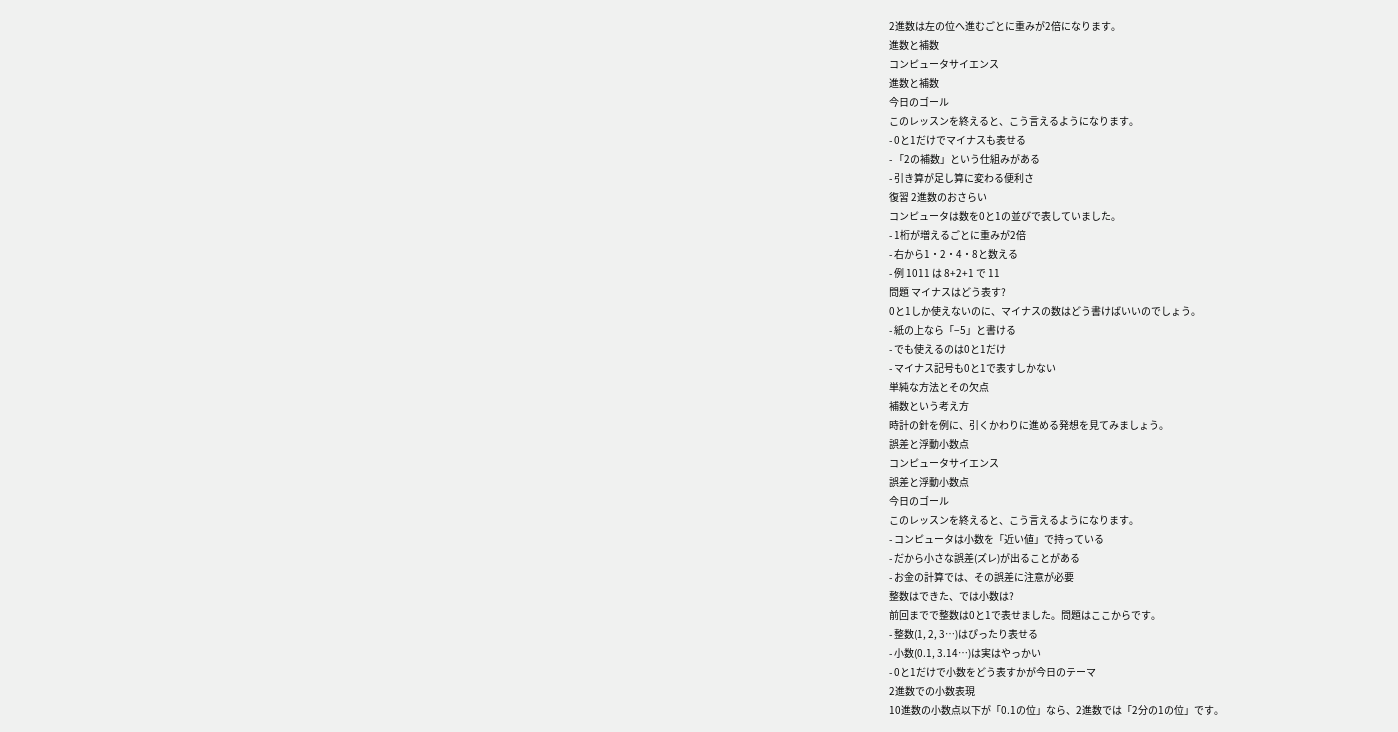2進数は左の位へ進むごとに重みが2倍になります。
進数と補数
コンピュータサイエンス
進数と補数
今日のゴール
このレッスンを終えると、こう言えるようになります。
- 0と1だけでマイナスも表せる
- 「2の補数」という仕組みがある
- 引き算が足し算に変わる便利さ
復習 2進数のおさらい
コンピュータは数を0と1の並びで表していました。
- 1桁が増えるごとに重みが2倍
- 右から1・2・4・8と数える
- 例 1011 は 8+2+1 で 11
問題 マイナスはどう表す?
0と1しか使えないのに、マイナスの数はどう書けばいいのでしょう。
- 紙の上なら「−5」と書ける
- でも使えるのは0と1だけ
- マイナス記号も0と1で表すしかない
単純な方法とその欠点
補数という考え方
時計の針を例に、引くかわりに進める発想を見てみましょう。
誤差と浮動小数点
コンピュータサイエンス
誤差と浮動小数点
今日のゴール
このレッスンを終えると、こう言えるようになります。
- コンピュータは小数を「近い値」で持っている
- だから小さな誤差(ズレ)が出ることがある
- お金の計算では、その誤差に注意が必要
整数はできた、では小数は?
前回までで整数は0と1で表せました。問題はここからです。
- 整数(1, 2, 3…)はぴったり表せる
- 小数(0.1, 3.14…)は実はやっかい
- 0と1だけで小数をどう表すかが今日のテーマ
2進数での小数表現
10進数の小数点以下が「0.1の位」なら、2進数では「2分の1の位」です。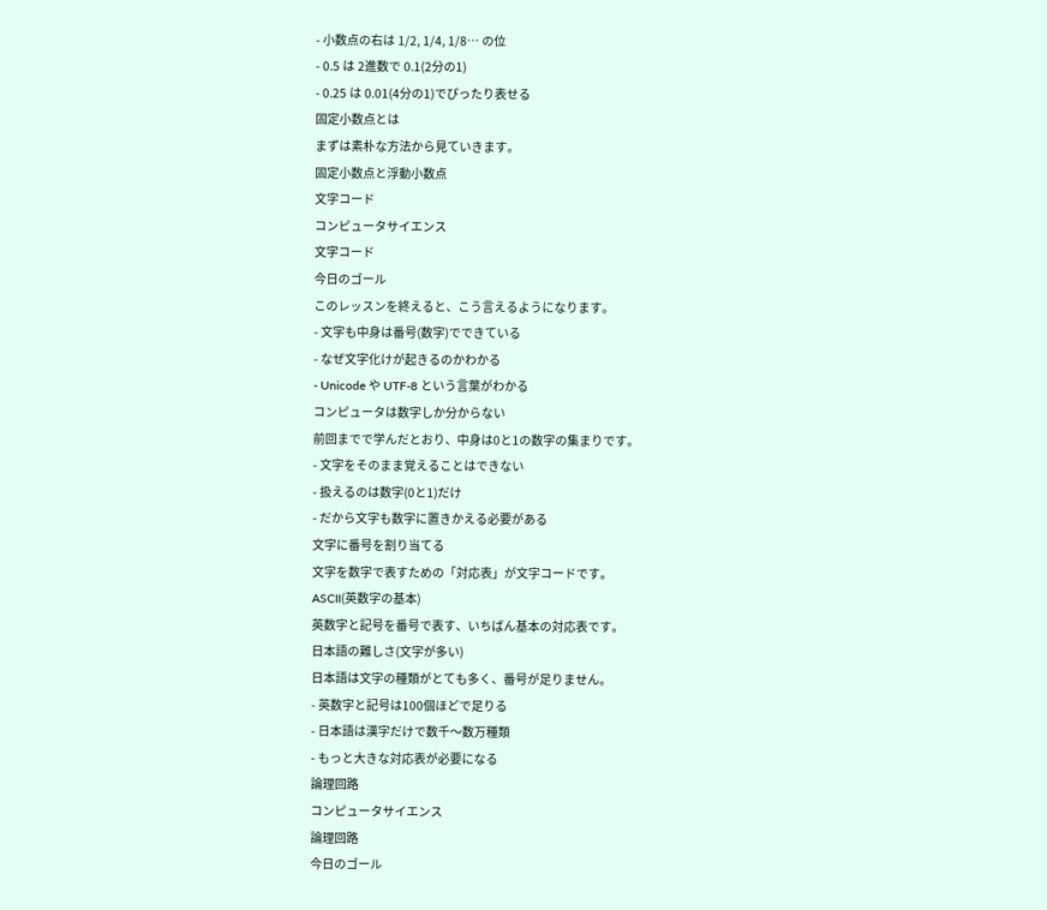- 小数点の右は 1/2, 1/4, 1/8… の位
- 0.5 は 2進数で 0.1(2分の1)
- 0.25 は 0.01(4分の1)でぴったり表せる
固定小数点とは
まずは素朴な方法から見ていきます。
固定小数点と浮動小数点
文字コード
コンピュータサイエンス
文字コード
今日のゴール
このレッスンを終えると、こう言えるようになります。
- 文字も中身は番号(数字)でできている
- なぜ文字化けが起きるのかわかる
- Unicode や UTF-8 という言葉がわかる
コンピュータは数字しか分からない
前回までで学んだとおり、中身は0と1の数字の集まりです。
- 文字をそのまま覚えることはできない
- 扱えるのは数字(0と1)だけ
- だから文字も数字に置きかえる必要がある
文字に番号を割り当てる
文字を数字で表すための「対応表」が文字コードです。
ASCII(英数字の基本)
英数字と記号を番号で表す、いちばん基本の対応表です。
日本語の難しさ(文字が多い)
日本語は文字の種類がとても多く、番号が足りません。
- 英数字と記号は100個ほどで足りる
- 日本語は漢字だけで数千〜数万種類
- もっと大きな対応表が必要になる
論理回路
コンピュータサイエンス
論理回路
今日のゴール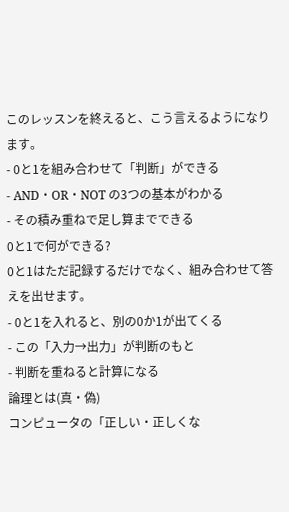このレッスンを終えると、こう言えるようになります。
- 0と1を組み合わせて「判断」ができる
- AND・OR・NOT の3つの基本がわかる
- その積み重ねで足し算までできる
0と1で何ができる?
0と1はただ記録するだけでなく、組み合わせて答えを出せます。
- 0と1を入れると、別の0か1が出てくる
- この「入力→出力」が判断のもと
- 判断を重ねると計算になる
論理とは(真・偽)
コンピュータの「正しい・正しくな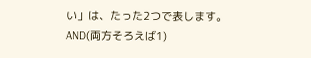い」は、たった2つで表します。
AND(両方そろえば1)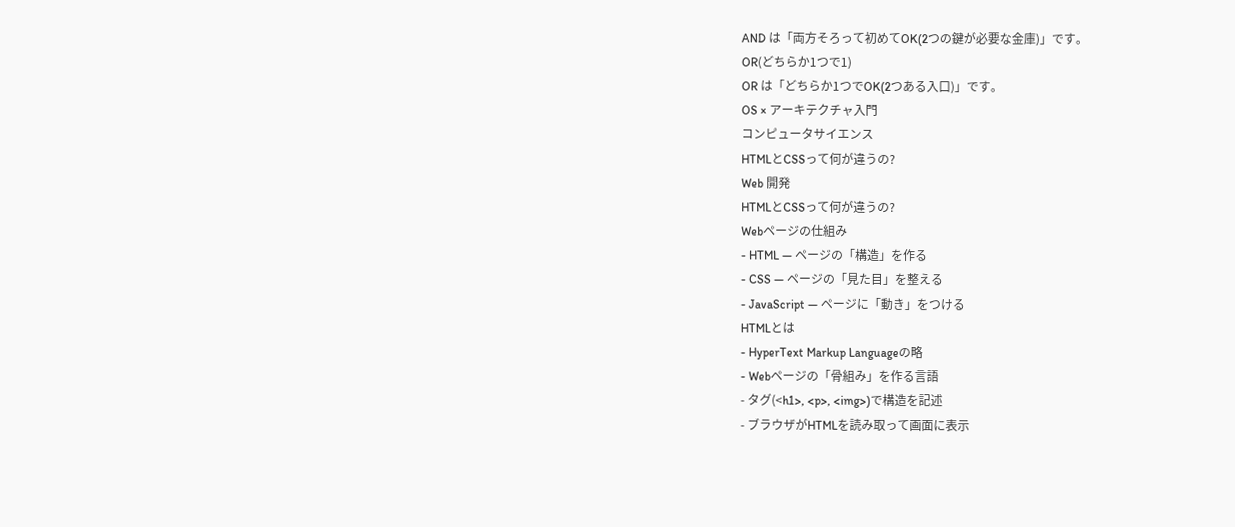AND は「両方そろって初めてOK(2つの鍵が必要な金庫)」です。
OR(どちらか1つで1)
OR は「どちらか1つでOK(2つある入口)」です。
OS × アーキテクチャ入門
コンピュータサイエンス
HTMLとCSSって何が違うの?
Web 開発
HTMLとCSSって何が違うの?
Webページの仕組み
- HTML — ページの「構造」を作る
- CSS — ページの「見た目」を整える
- JavaScript — ページに「動き」をつける
HTMLとは
- HyperText Markup Languageの略
- Webページの「骨組み」を作る言語
- タグ(<h1>, <p>, <img>)で構造を記述
- ブラウザがHTMLを読み取って画面に表示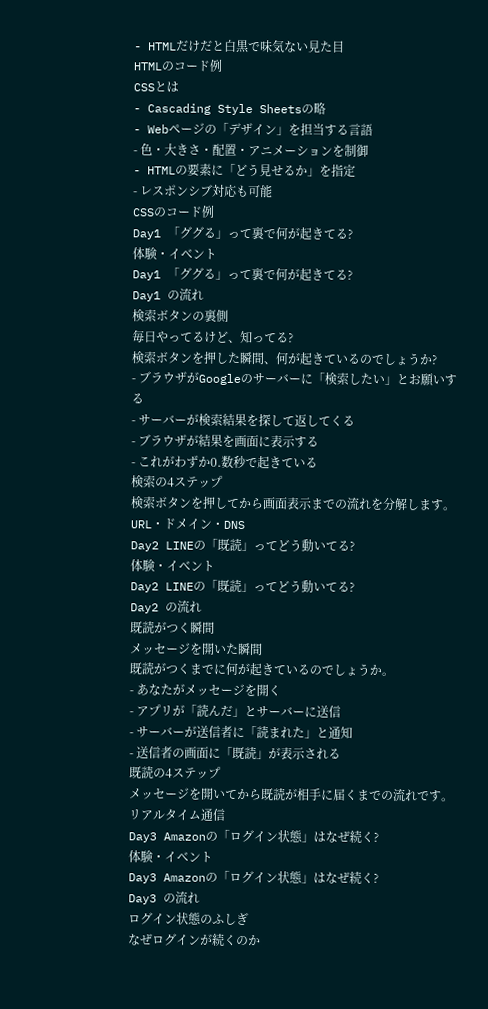- HTMLだけだと白黒で味気ない見た目
HTMLのコード例
CSSとは
- Cascading Style Sheetsの略
- Webページの「デザイン」を担当する言語
- 色・大きさ・配置・アニメーションを制御
- HTMLの要素に「どう見せるか」を指定
- レスポンシブ対応も可能
CSSのコード例
Day1 「ググる」って裏で何が起きてる?
体験・イベント
Day1 「ググる」って裏で何が起きてる?
Day1 の流れ
検索ボタンの裏側
毎日やってるけど、知ってる?
検索ボタンを押した瞬間、何が起きているのでしょうか?
- ブラウザがGoogleのサーバーに「検索したい」とお願いする
- サーバーが検索結果を探して返してくる
- ブラウザが結果を画面に表示する
- これがわずか0.数秒で起きている
検索の4ステップ
検索ボタンを押してから画面表示までの流れを分解します。
URL・ドメイン・DNS
Day2 LINEの「既読」ってどう動いてる?
体験・イベント
Day2 LINEの「既読」ってどう動いてる?
Day2 の流れ
既読がつく瞬間
メッセージを開いた瞬間
既読がつくまでに何が起きているのでしょうか。
- あなたがメッセージを開く
- アプリが「読んだ」とサーバーに送信
- サーバーが送信者に「読まれた」と通知
- 送信者の画面に「既読」が表示される
既読の4ステップ
メッセージを開いてから既読が相手に届くまでの流れです。
リアルタイム通信
Day3 Amazonの「ログイン状態」はなぜ続く?
体験・イベント
Day3 Amazonの「ログイン状態」はなぜ続く?
Day3 の流れ
ログイン状態のふしぎ
なぜログインが続くのか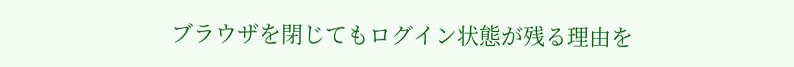ブラウザを閉じてもログイン状態が残る理由を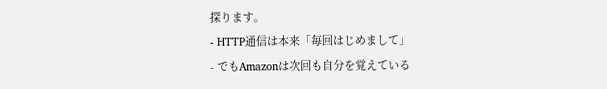探ります。
- HTTP通信は本来「毎回はじめまして」
- でもAmazonは次回も自分を覚えている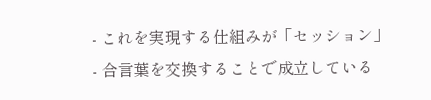- これを実現する仕組みが「セッション」
- 合言葉を交換することで成立している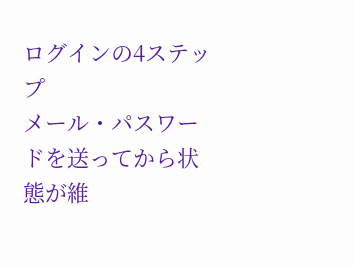ログインの4ステップ
メール・パスワードを送ってから状態が維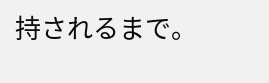持されるまで。